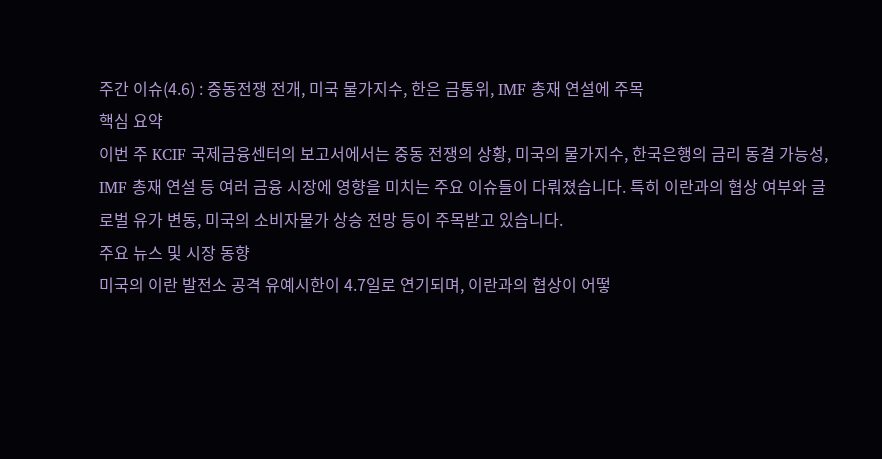주간 이슈(4.6) : 중동전쟁 전개, 미국 물가지수, 한은 금통위, IMF 총재 연설에 주목
핵심 요약
이번 주 KCIF 국제금융센터의 보고서에서는 중동 전쟁의 상황, 미국의 물가지수, 한국은행의 금리 동결 가능성, IMF 총재 연설 등 여러 금융 시장에 영향을 미치는 주요 이슈들이 다뤄졌습니다. 특히 이란과의 협상 여부와 글로벌 유가 변동, 미국의 소비자물가 상승 전망 등이 주목받고 있습니다.
주요 뉴스 및 시장 동향
미국의 이란 발전소 공격 유예시한이 4.7일로 연기되며, 이란과의 협상이 어떻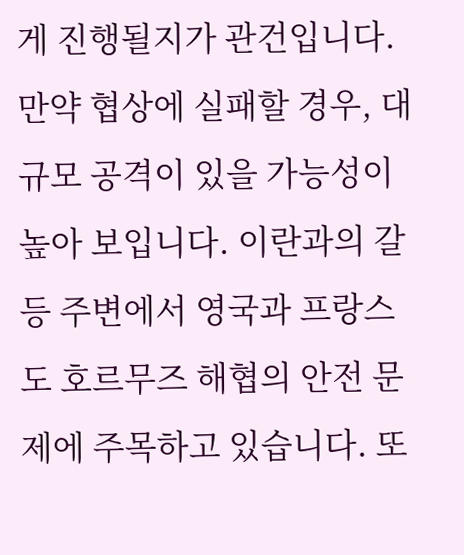게 진행될지가 관건입니다. 만약 협상에 실패할 경우, 대규모 공격이 있을 가능성이 높아 보입니다. 이란과의 갈등 주변에서 영국과 프랑스도 호르무즈 해협의 안전 문제에 주목하고 있습니다. 또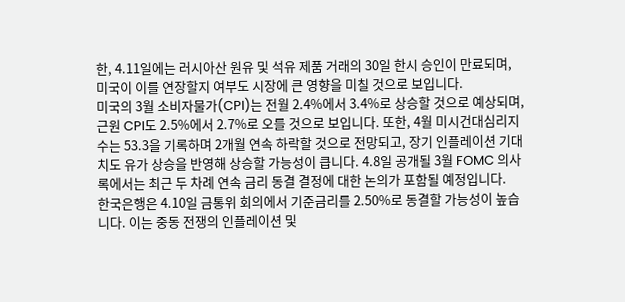한, 4.11일에는 러시아산 원유 및 석유 제품 거래의 30일 한시 승인이 만료되며, 미국이 이를 연장할지 여부도 시장에 큰 영향을 미칠 것으로 보입니다.
미국의 3월 소비자물가(CPI)는 전월 2.4%에서 3.4%로 상승할 것으로 예상되며, 근원 CPI도 2.5%에서 2.7%로 오를 것으로 보입니다. 또한, 4월 미시건대심리지수는 53.3을 기록하며 2개월 연속 하락할 것으로 전망되고, 장기 인플레이션 기대치도 유가 상승을 반영해 상승할 가능성이 큽니다. 4.8일 공개될 3월 FOMC 의사록에서는 최근 두 차례 연속 금리 동결 결정에 대한 논의가 포함될 예정입니다.
한국은행은 4.10일 금통위 회의에서 기준금리를 2.50%로 동결할 가능성이 높습니다. 이는 중동 전쟁의 인플레이션 및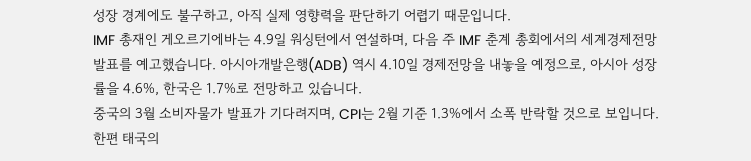성장 경계에도 불구하고, 아직 실제 영향력을 판단하기 어렵기 때문입니다.
IMF 총재인 게오르기에바는 4.9일 워싱턴에서 연설하며, 다음 주 IMF 춘계 총회에서의 세계경제전망 발표를 예고했습니다. 아시아개발은행(ADB) 역시 4.10일 경제전망을 내놓을 예정으로, 아시아 성장률을 4.6%, 한국은 1.7%로 전망하고 있습니다.
중국의 3월 소비자물가 발표가 기다려지며, CPI는 2월 기준 1.3%에서 소폭 반락할 것으로 보입니다. 한편 태국의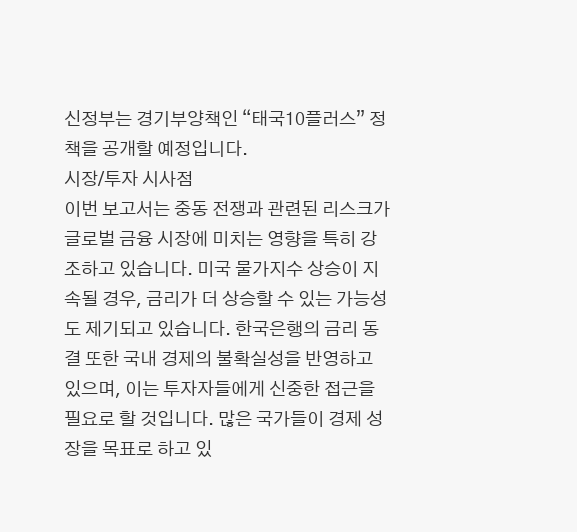신정부는 경기부양책인 “태국10플러스” 정책을 공개할 예정입니다.
시장/투자 시사점
이번 보고서는 중동 전쟁과 관련된 리스크가 글로벌 금융 시장에 미치는 영향을 특히 강조하고 있습니다. 미국 물가지수 상승이 지속될 경우, 금리가 더 상승할 수 있는 가능성도 제기되고 있습니다. 한국은행의 금리 동결 또한 국내 경제의 불확실성을 반영하고 있으며, 이는 투자자들에게 신중한 접근을 필요로 할 것입니다. 많은 국가들이 경제 성장을 목표로 하고 있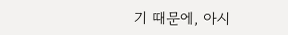기 때문에, 아시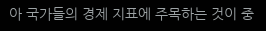아 국가들의 경제 지표에 주목하는 것이 중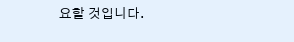요할 것입니다.